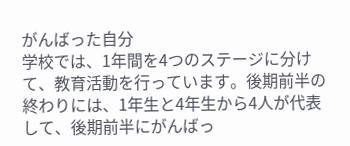がんばった自分
学校では、1年間を4つのステージに分けて、教育活動を行っています。後期前半の終わりには、1年生と4年生から4人が代表して、後期前半にがんばっ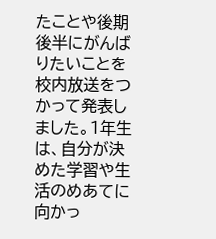たことや後期後半にがんばりたいことを校内放送をつかって発表しました。1年生は、自分が決めた学習や生活のめあてに向かっ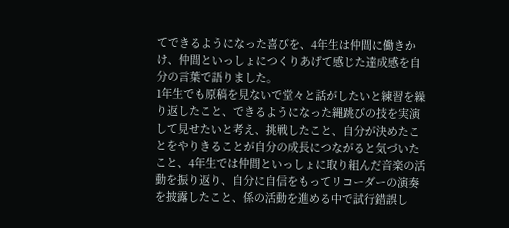てできるようになった喜びを、4年生は仲間に働きかけ、仲間といっしょにつくりあげて感じた達成感を自分の言葉で語りました。
1年生でも原稿を見ないで堂々と話がしたいと練習を繰り返したこと、できるようになった縄跳びの技を実演して見せたいと考え、挑戦したこと、自分が決めたことをやりきることが自分の成長につながると気づいたこと、4年生では仲間といっしょに取り組んだ音楽の活動を振り返り、自分に自信をもってリコーダーの演奏を披露したこと、係の活動を進める中で試行錯誤し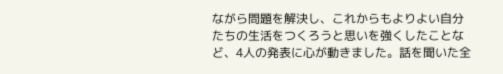ながら問題を解決し、これからもよりよい自分たちの生活をつくろうと思いを強くしたことなど、4人の発表に心が動きました。話を聞いた全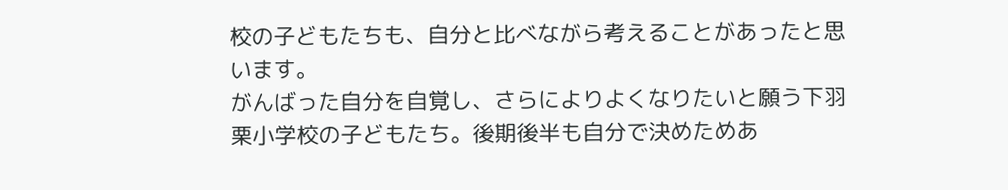校の子どもたちも、自分と比べながら考えることがあったと思います。
がんばった自分を自覚し、さらによりよくなりたいと願う下羽栗小学校の子どもたち。後期後半も自分で決めためあ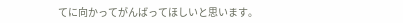てに向かってがんばってほしいと思います。